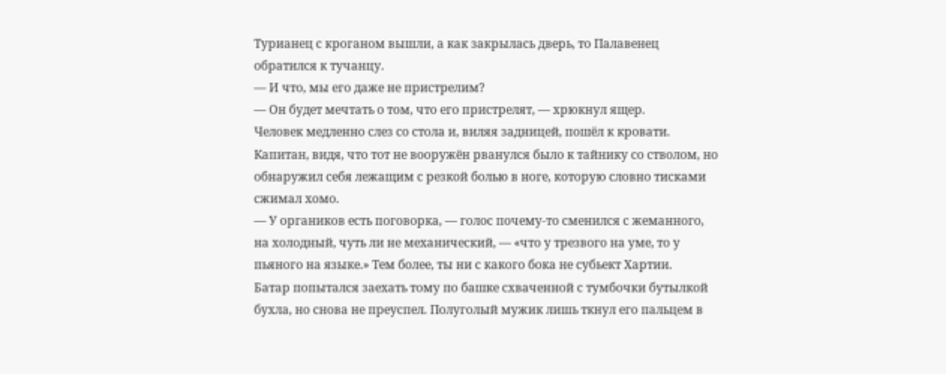Турианец с кроганом вышли, а как закрылась дверь, то Палавенец обратился к тучанцу.
— И что, мы его даже не пристрелим?
— Он будет мечтать о том, что его пристрелят, — хрюкнул ящер.
Человек медленно слез со стола и, виляя задницей, пошёл к кровати. Капитан, видя, что тот не вооружён рванулся было к тайнику со стволом, но обнаружил себя лежащим с резкой болью в ноге, которую словно тисками сжимал хомо.
— У органиков есть поговорка, — голос почему-то сменился с жеманного, на холодный, чуть ли не механический, — «что у трезвого на уме, то у пьяного на языке.» Тем более, ты ни с какого бока не субьект Хартии.
Батар попытался заехать тому по башке схваченной с тумбочки бутылкой бухла, но снова не преуспел. Полуголый мужик лишь ткнул его пальцем в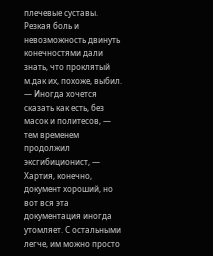плечевые суставы. Резкая боль и невозможность двинуть конечностями дали знать, что проклятый м.дак их, похоже, выбил.
— Иногда хочется сказать как есть, без масок и политесов, — тем временем продолжил эксгибиционист, — Хартия, конечно, документ хороший, но вот вся эта документация иногда утомляет. С остальными легче, им можно просто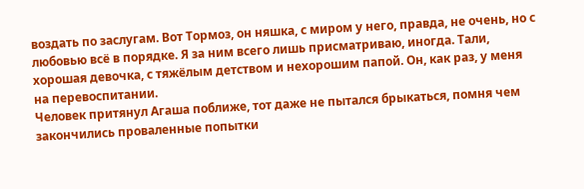воздать по заслугам. Вот Тормоз, он няшка, с миром у него, правда, не очень, но с любовью всё в порядке. Я за ним всего лишь присматриваю, иногда. Тали, хорошая девочка, с тяжёлым детством и нехорошим папой. Он, как раз, у меня на перевоспитании.
Человек притянул Агаша поближе, тот даже не пытался брыкаться, помня чем закончились проваленные попытки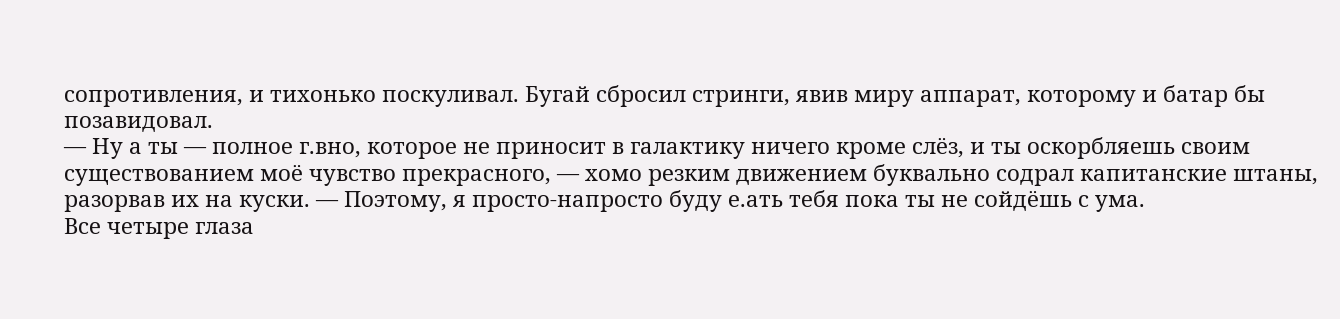сопротивления, и тихонько поскуливал. Бугай сбросил стринги, явив миру аппарат, которому и батар бы позавидовал.
— Ну а ты — полное г.вно, которое не приносит в галактику ничего кроме слёз, и ты оскорбляешь своим существованием моё чувство прекрасного, — хомо резким движением буквально содрал капитанские штаны, разорвав их на куски. — Поэтому, я просто-напросто буду е.ать тебя пока ты не сойдёшь с ума.
Все четыре глаза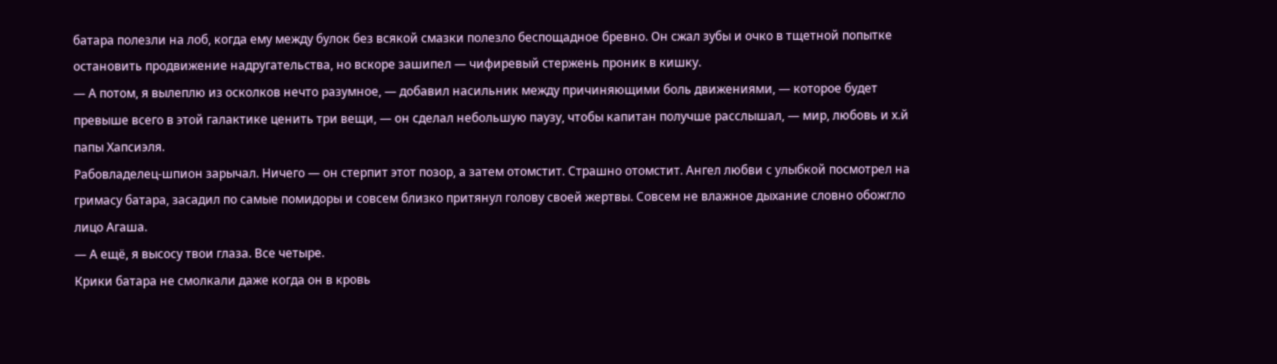батара полезли на лоб, когда ему между булок без всякой смазки полезло беспощадное бревно. Он сжал зубы и очко в тщетной попытке остановить продвижение надругательства, но вскоре зашипел — чифиревый стержень проник в кишку.
— А потом, я вылеплю из осколков нечто разумное, — добавил насильник между причиняющими боль движениями, — которое будет превыше всего в этой галактике ценить три вещи, — он сделал небольшую паузу, чтобы капитан получше расслышал, — мир, любовь и х.й папы Хапсиэля.
Рабовладелец-шпион зарычал. Ничего — он стерпит этот позор, а затем отомстит. Страшно отомстит. Ангел любви с улыбкой посмотрел на гримасу батара, засадил по самые помидоры и совсем близко притянул голову своей жертвы. Совсем не влажное дыхание словно обожгло лицо Агаша.
— А ещё, я высосу твои глаза. Все четыре.
Крики батара не смолкали даже когда он в кровь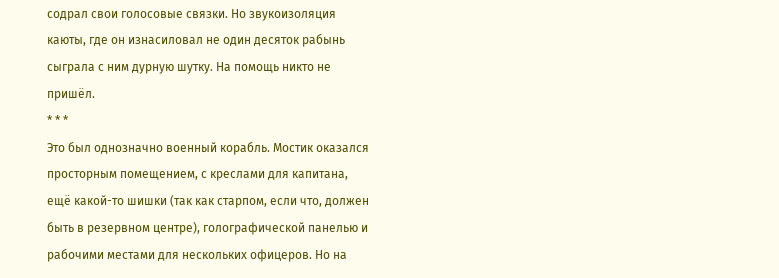содрал свои голосовые связки. Но звукоизоляция каюты, где он изнасиловал не один десяток рабынь сыграла с ним дурную шутку. На помощь никто не пришёл.
* * *
Это был однозначно военный корабль. Мостик оказался просторным помещением, с креслами для капитана, ещё какой-то шишки (так как старпом, если что, должен быть в резервном центре), голографической панелью и рабочими местами для нескольких офицеров. Но на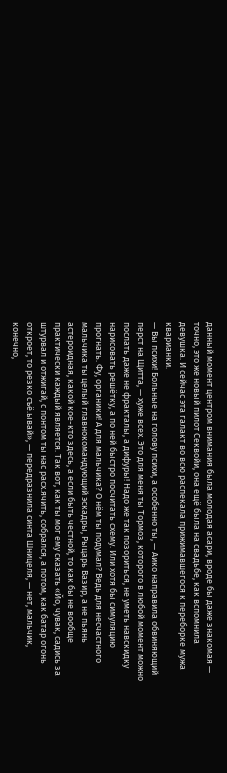данный момент центром внимания была молодая асари, вроде бы даже знакомая — точно, это же новый пилот Секвойи, она ещё была на свадьбе, как вспомнила девушка. И сейчас эта галакт во всю распекала прижимавшегося к переборке мужа кварианки.
— Вы психи! Больные на голову психи, а особенно ты, — Аико направила обвиняющий перст на Щитта, — хуже всех. Это для меня ты Тормоз, которого в любой момент можно послать даже не фракталы, а дифуры! Надо же так позориться, не уметь навскидку нарисовать решётку, а по ней быстро посчитать схему. Или хотя бы симуляцию прогнать. Фу, органики! А для мальчика? О нём ты подумал? Ведь для несчастного мальчика ты целый главнокомандующий эскадры, Рыцарь Вазир, а не пьянь астероидная, какой кое-кто здесь, а если быть честной, то как бы не вообще практически каждый является. Так вот, как ты мог ему сказать «Йо, чувак, садись за штурвал и отжигай, с понтом ты нас расх.ячить, собрался, а потом, как батар огонь откроет, то резко съё.ывай», — передразнила синта Шницеля, — нет, мальчик, конечно,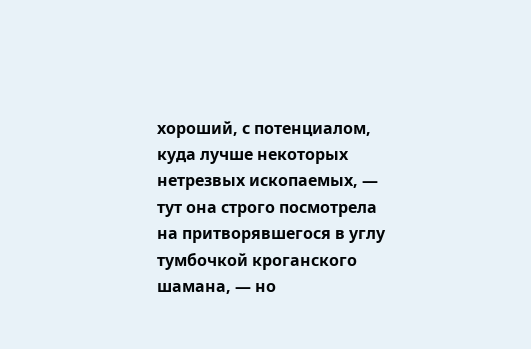хороший, с потенциалом, куда лучше некоторых нетрезвых ископаемых, — тут она строго посмотрела на притворявшегося в углу тумбочкой кроганского шамана, — но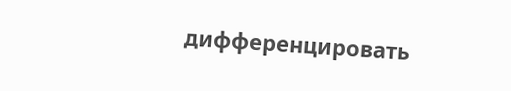дифференцировать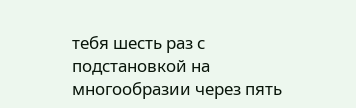тебя шесть раз с подстановкой на многообразии через пять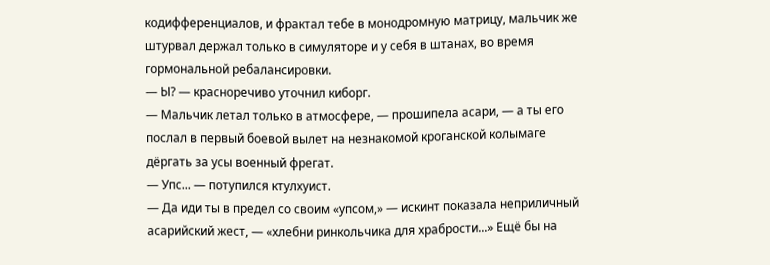кодифференциалов, и фрактал тебе в монодромную матрицу, мальчик же штурвал держал только в симуляторе и у себя в штанах, во время гормональной ребалансировки.
— Ы? — красноречиво уточнил киборг.
— Мальчик летал только в атмосфере, — прошипела асари, — а ты его послал в первый боевой вылет на незнакомой кроганской колымаге дёргать за усы военный фрегат.
— Упс... — потупился ктулхуист.
— Да иди ты в предел со своим «упсом,» — искинт показала неприличный асарийский жест, — «хлебни ринкольчика для храбрости...» Ещё бы на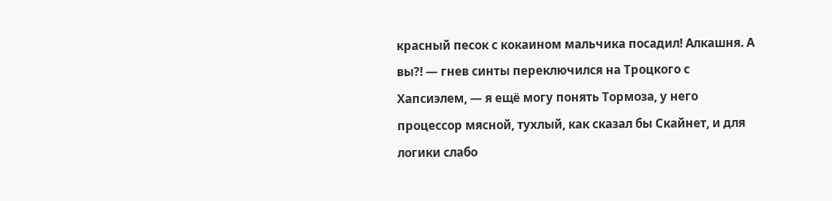красный песок с кокаином мальчика посадил! Алкашня. А вы?! — гнев синты переключился на Троцкого с Хапсиэлем, — я ещё могу понять Тормоза, у него процессор мясной, тухлый, как сказал бы Скайнет, и для логики слабо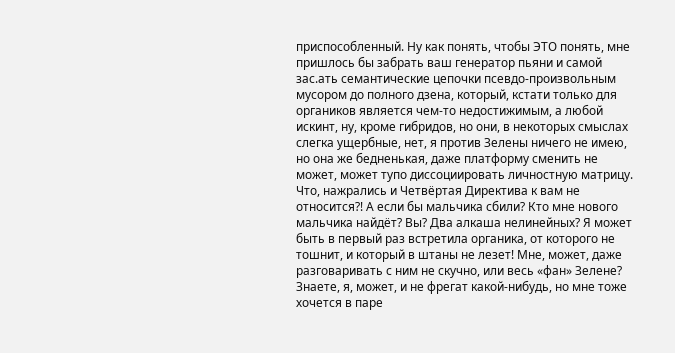приспособленный. Ну как понять, чтобы ЭТО понять, мне пришлось бы забрать ваш генератор пьяни и самой зас.ать семантические цепочки псевдо-произвольным мусором до полного дзена, который, кстати только для органиков является чем-то недостижимым, а любой искинт, ну, кроме гибридов, но они, в некоторых смыслах слегка ущербные, нет, я против Зелены ничего не имею, но она же бедненькая, даже платформу сменить не может, может тупо диссоциировать личностную матрицу. Что, нажрались и Четвёртая Директива к вам не относится?! А если бы мальчика сбили? Кто мне нового мальчика найдёт? Вы? Два алкаша нелинейных? Я может быть в первый раз встретила органика, от которого не тошнит, и который в штаны не лезет! Мне, может, даже разговаривать с ним не скучно, или весь «фан» Зелене? Знаете, я, может, и не фрегат какой-нибудь, но мне тоже хочется в паре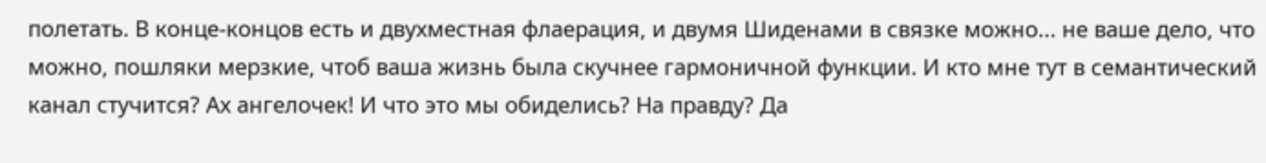полетать. В конце-концов есть и двухместная флаерация, и двумя Шиденами в связке можно... не ваше дело, что можно, пошляки мерзкие, чтоб ваша жизнь была скучнее гармоничной функции. И кто мне тут в семантический канал стучится? Ах ангелочек! И что это мы обиделись? На правду? Да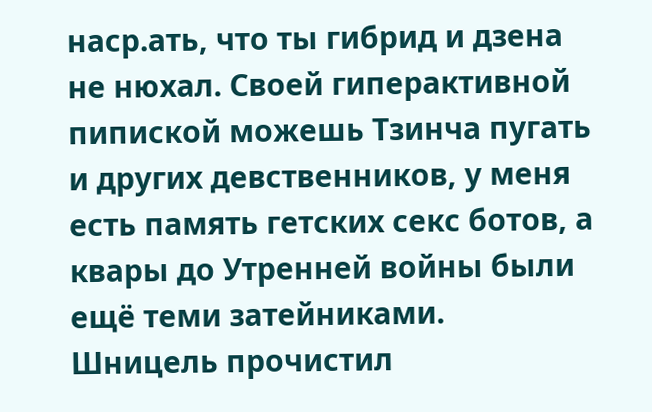наср.ать, что ты гибрид и дзена не нюхал. Своей гиперактивной пипиской можешь Тзинча пугать и других девственников, у меня есть память гетских секс ботов, а квары до Утренней войны были ещё теми затейниками.
Шницель прочистил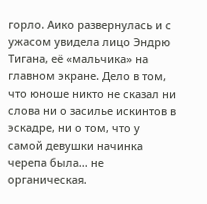горло. Аико развернулась и с ужасом увидела лицо Эндрю Тигана, её «мальчика» на главном экране. Дело в том, что юноше никто не сказал ни слова ни о засилье искинтов в эскадре, ни о том, что у самой девушки начинка черепа была... не органическая.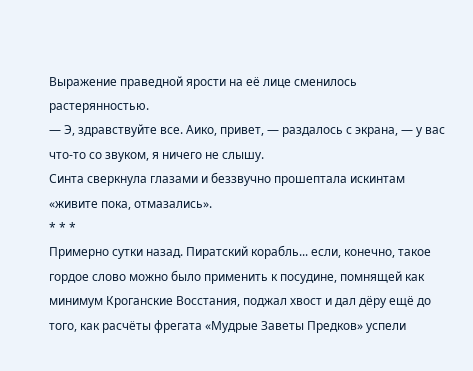Выражение праведной ярости на её лице сменилось растерянностью.
— Э, здравствуйте все. Аико, привет, — раздалось с экрана, — у вас что-то со звуком, я ничего не слышу.
Синта сверкнула глазами и беззвучно прошептала искинтам «живите пока, отмазались».
* * *
Примерно сутки назад. Пиратский корабль... если, конечно, такое гордое слово можно было применить к посудине, помнящей как минимум Кроганские Восстания, поджал хвост и дал дёру ещё до того, как расчёты фрегата «Мудрые Заветы Предков» успели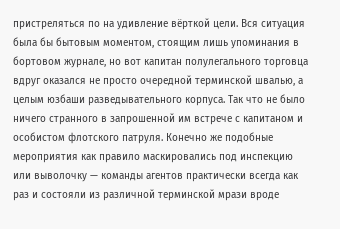пристреляться по на удивление вёрткой цели. Вся ситуация была бы бытовым моментом, стоящим лишь упоминания в бортовом журнале, но вот капитан полулегального торговца вдруг оказался не просто очередной терминской швалью, а целым юзбаши разведывательного корпуса. Так что не было ничего странного в запрошенной им встрече с капитаном и особистом флотского патруля. Конечно же подобные мероприятия как правило маскировались под инспекцию или выволочку — команды агентов практически всегда как раз и состояли из различной терминской мрази вроде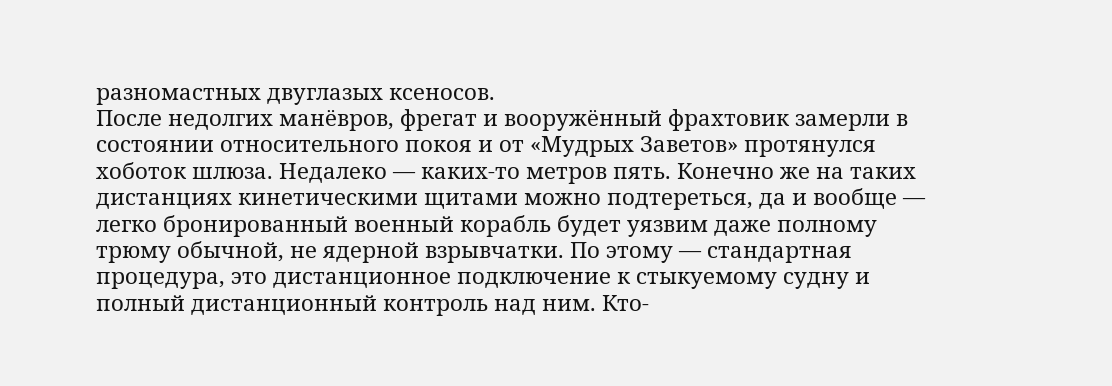разномастных двуглазых ксеносов.
После недолгих манёвров, фрегат и вооружённый фрахтовик замерли в состоянии относительного покоя и от «Мудрых Заветов» протянулся хоботок шлюза. Недалеко — каких-то метров пять. Конечно же на таких дистанциях кинетическими щитами можно подтереться, да и вообще — легко бронированный военный корабль будет уязвим даже полному трюму обычной, не ядерной взрывчатки. По этому — стандартная процедура, это дистанционное подключение к стыкуемому судну и полный дистанционный контроль над ним. Кто-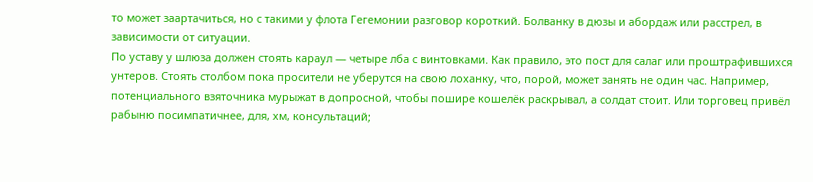то может заартачиться, но с такими у флота Гегемонии разговор короткий. Болванку в дюзы и абордаж или расстрел, в зависимости от ситуации.
По уставу у шлюза должен стоять караул — четыре лба с винтовками. Как правило, это пост для салаг или проштрафившихся унтеров. Стоять столбом пока просители не уберутся на свою лоханку, что, порой, может занять не один час. Например, потенциального взяточника мурыжат в допросной, чтобы пошире кошелёк раскрывал, а солдат стоит. Или торговец привёл рабыню посимпатичнее, для, хм, консультаций;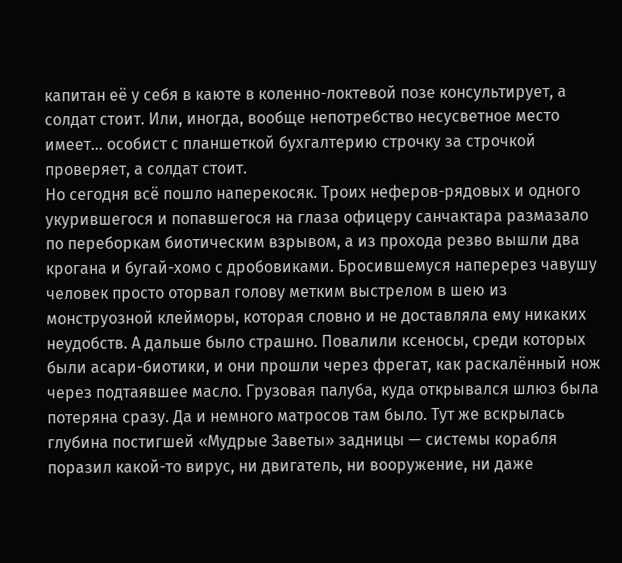капитан её у себя в каюте в коленно-локтевой позе консультирует, а солдат стоит. Или, иногда, вообще непотребство несусветное место имеет... особист с планшеткой бухгалтерию строчку за строчкой проверяет, а солдат стоит.
Но сегодня всё пошло наперекосяк. Троих неферов-рядовых и одного укурившегося и попавшегося на глаза офицеру санчактара размазало по переборкам биотическим взрывом, а из прохода резво вышли два крогана и бугай-хомо с дробовиками. Бросившемуся наперерез чавушу человек просто оторвал голову метким выстрелом в шею из монструозной клейморы, которая словно и не доставляла ему никаких неудобств. А дальше было страшно. Повалили ксеносы, среди которых были асари-биотики, и они прошли через фрегат, как раскалённый нож через подтаявшее масло. Грузовая палуба, куда открывался шлюз была потеряна сразу. Да и немного матросов там было. Тут же вскрылась глубина постигшей «Мудрые Заветы» задницы — системы корабля поразил какой-то вирус, ни двигатель, ни вооружение, ни даже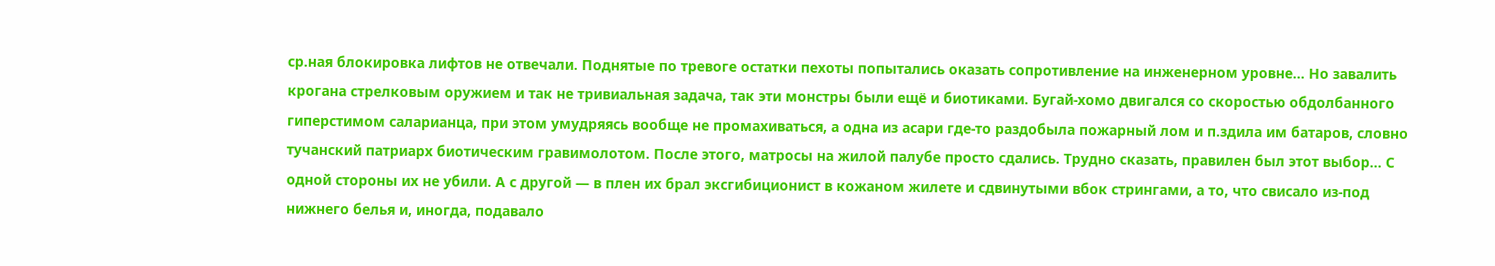ср.ная блокировка лифтов не отвечали. Поднятые по тревоге остатки пехоты попытались оказать сопротивление на инженерном уровне... Но завалить крогана стрелковым оружием и так не тривиальная задача, так эти монстры были ещё и биотиками. Бугай-хомо двигался со скоростью обдолбанного гиперстимом саларианца, при этом умудряясь вообще не промахиваться, а одна из асари где-то раздобыла пожарный лом и п.здила им батаров, словно тучанский патриарх биотическим гравимолотом. После этого, матросы на жилой палубе просто сдались. Трудно сказать, правилен был этот выбор... С одной стороны их не убили. А с другой — в плен их брал эксгибиционист в кожаном жилете и сдвинутыми вбок стрингами, а то, что свисало из-под нижнего белья и, иногда, подавало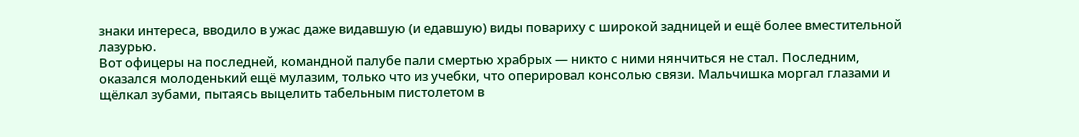знаки интереса, вводило в ужас даже видавшую (и едавшую) виды повариху с широкой задницей и ещё более вместительной лазурью.
Вот офицеры на последней, командной палубе пали смертью храбрых — никто с ними нянчиться не стал. Последним, оказался молоденький ещё мулазим, только что из учебки, что оперировал консолью связи. Мальчишка моргал глазами и щёлкал зубами, пытаясь выцелить табельным пистолетом в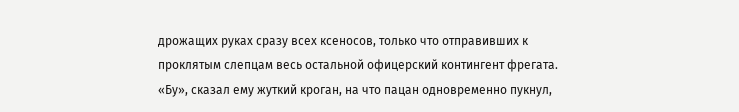дрожащих руках сразу всех ксеносов, только что отправивших к проклятым слепцам весь остальной офицерский контингент фрегата. «Бу», сказал ему жуткий кроган, на что пацан одновременно пукнул,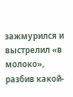зажмурился и выстрелил «в молоко», разбив какой-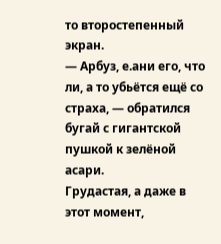то второстепенный экран.
— Арбуз, е.ани его, что ли, а то убьётся ещё со страха, — обратился бугай с гигантской пушкой к зелёной асари.
Грудастая, а даже в этот момент,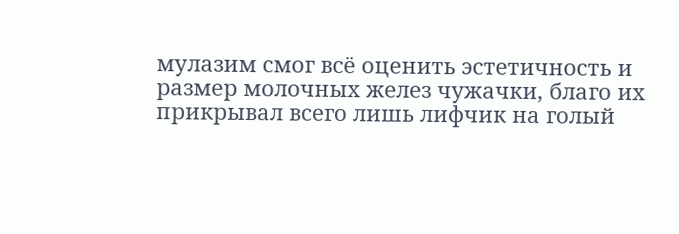мулазим смог всё оценить эстетичность и размер молочных желез чужачки, благо их прикрывал всего лишь лифчик на голый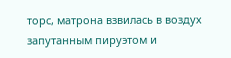торс, матрона взвилась в воздух запутанным пируэтом и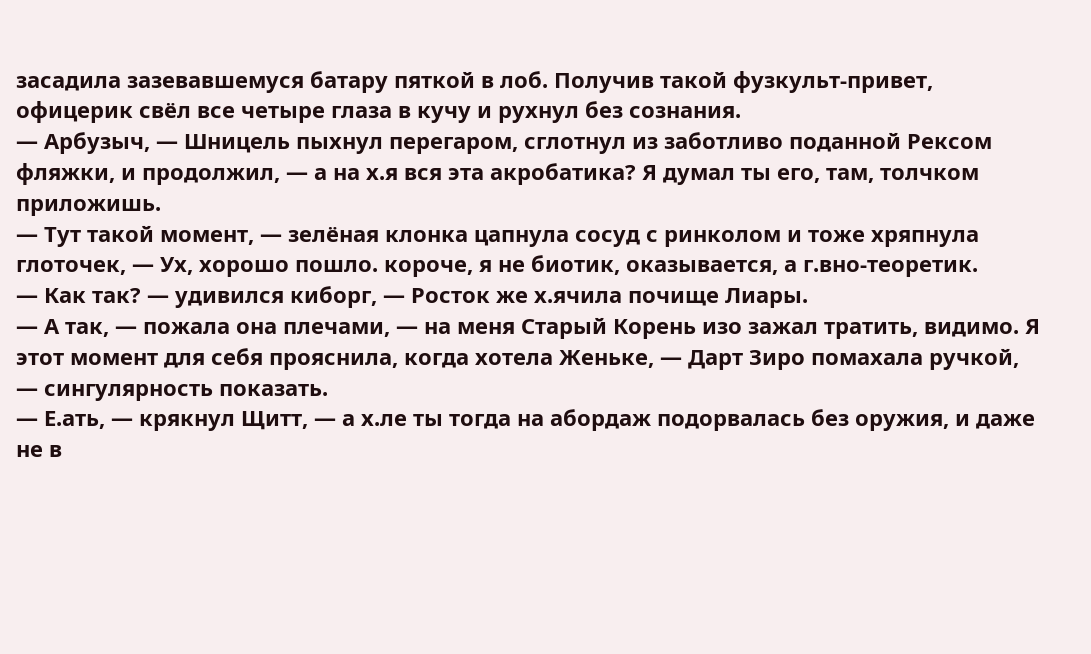засадила зазевавшемуся батару пяткой в лоб. Получив такой фузкульт-привет, офицерик свёл все четыре глаза в кучу и рухнул без сознания.
— Арбузыч, — Шницель пыхнул перегаром, сглотнул из заботливо поданной Рексом фляжки, и продолжил, — а на х.я вся эта акробатика? Я думал ты его, там, толчком приложишь.
— Тут такой момент, — зелёная клонка цапнула сосуд с ринколом и тоже хряпнула глоточек, — Ух, хорошо пошло. короче, я не биотик, оказывается, а г.вно-теоретик.
— Как так? — удивился киборг, — Росток же х.ячила почище Лиары.
— А так, — пожала она плечами, — на меня Старый Корень изо зажал тратить, видимо. Я этот момент для себя прояснила, когда хотела Женьке, — Дарт Зиро помахала ручкой, — сингулярность показать.
— Е.ать, — крякнул Щитт, — а х.ле ты тогда на абордаж подорвалась без оружия, и даже не в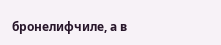бронелифчиле, а в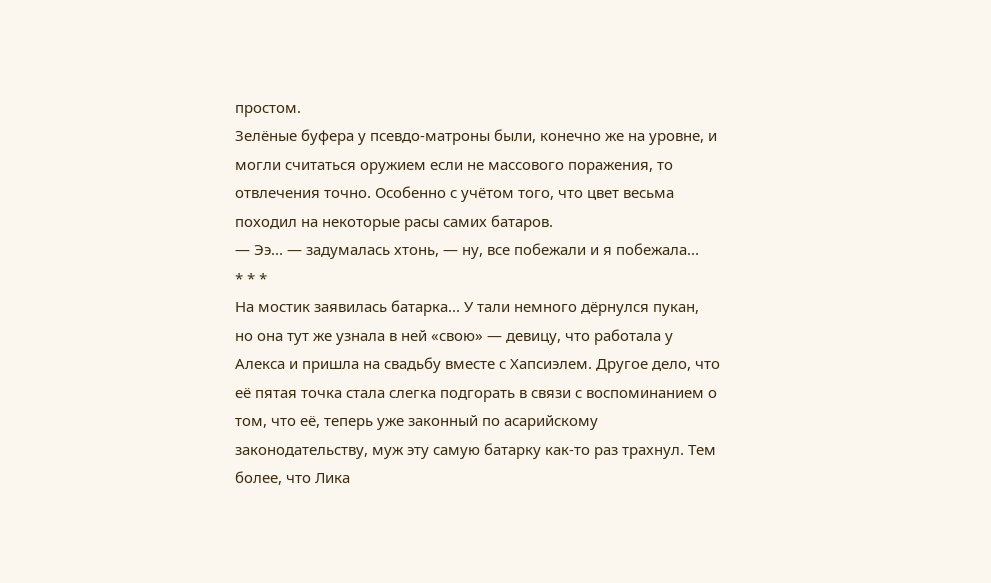простом.
Зелёные буфера у псевдо-матроны были, конечно же на уровне, и могли считаться оружием если не массового поражения, то отвлечения точно. Особенно с учётом того, что цвет весьма походил на некоторые расы самих батаров.
— Ээ... — задумалась хтонь, — ну, все побежали и я побежала...
* * *
На мостик заявилась батарка... У тали немного дёрнулся пукан, но она тут же узнала в ней «свою» — девицу, что работала у Алекса и пришла на свадьбу вместе с Хапсиэлем. Другое дело, что её пятая точка стала слегка подгорать в связи с воспоминанием о том, что её, теперь уже законный по асарийскому законодательству, муж эту самую батарку как-то раз трахнул. Тем более, что Лика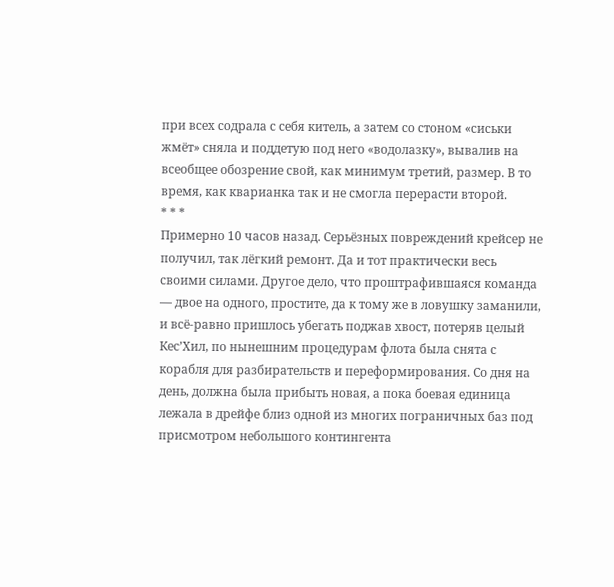при всех содрала с себя китель, а затем со стоном «сиськи жмёт» сняла и поддетую под него «водолазку», вывалив на всеобщее обозрение свой, как минимум третий, размер. В то время, как кварианка так и не смогла перерасти второй.
* * *
Примерно 10 часов назад. Серьёзных повреждений крейсер не получил, так лёгкий ремонт. Да и тот практически весь своими силами. Другое дело, что проштрафившаяся команда — двое на одного, простите, да к тому же в ловушку заманили, и всё-равно пришлось убегать поджав хвост, потеряв целый Кес’Хил, по нынешним процедурам флота была снята с корабля для разбирательств и переформирования. Со дня на день, должна была прибыть новая, а пока боевая единица лежала в дрейфе близ одной из многих пограничных баз под присмотром небольшого контингента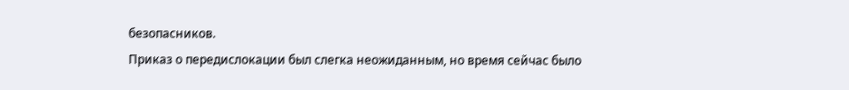безопасников.
Приказ о передислокации был слегка неожиданным, но время сейчас было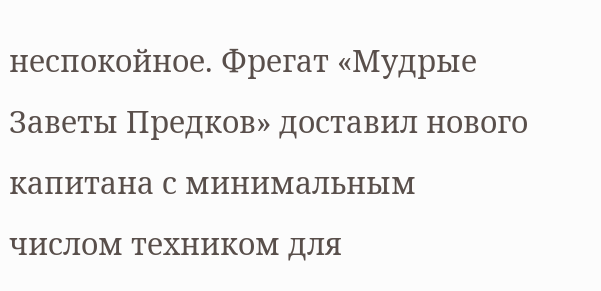неспокойное. Фрегат «Мудрые Заветы Предков» доставил нового капитана с минимальным числом техником для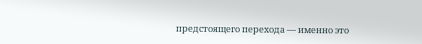предстоящего перехода — именно это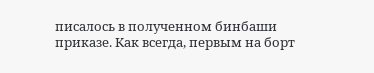писалось в полученном бинбаши приказе. Как всегда, первым на борт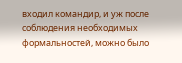входил командир, и уж после соблюдения необходимых формальностей, можно было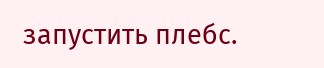запустить плебс.